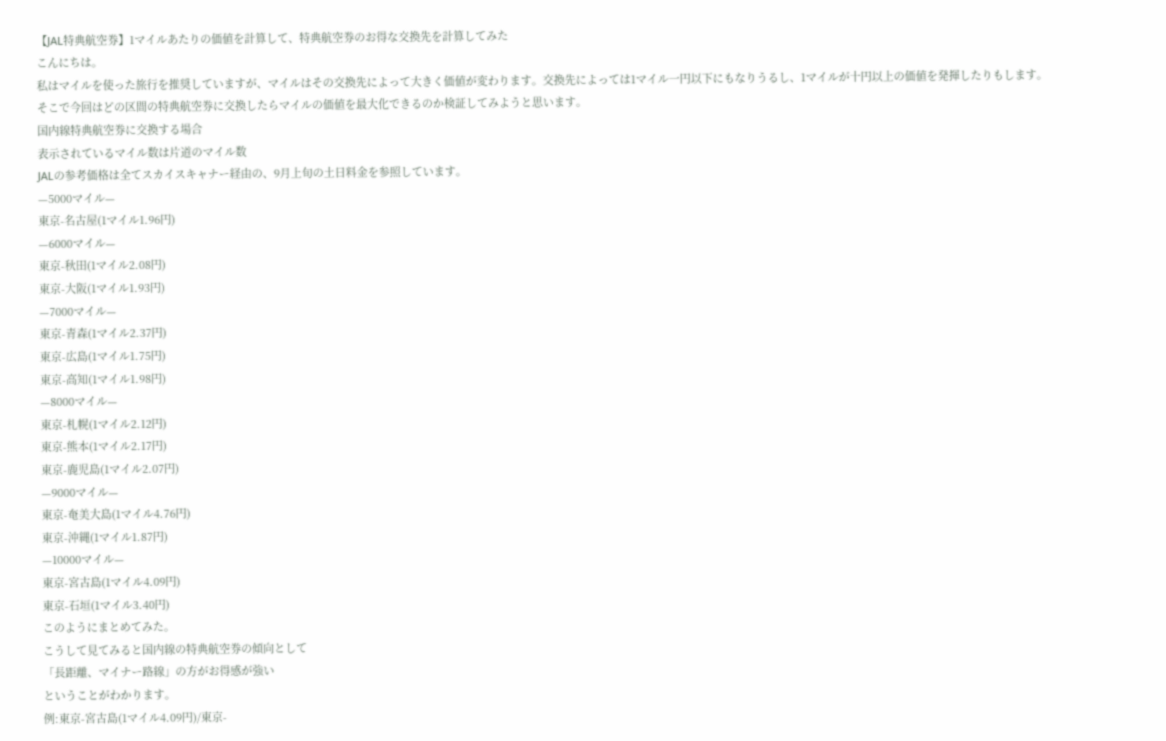【JAL特典航空券】1マイルあたりの価値を計算して、特典航空券のお得な交換先を計算してみた
こんにちは。
私はマイルを使った旅行を推奨していますが、マイルはその交換先によって大きく価値が変わります。交換先によっては1マイル一円以下にもなりうるし、1マイルが十円以上の価値を発揮したりもします。
そこで今回はどの区間の特典航空券に交換したらマイルの価値を最大化できるのか検証してみようと思います。
国内線特典航空券に交換する場合
表示されているマイル数は片道のマイル数
JALの参考価格は全てスカイスキャナー経由の、9月上旬の土日料金を参照しています。
—5000マイル—
東京-名古屋(1マイル1.96円)
—6000マイル—
東京-秋田(1マイル2.08円)
東京-大阪(1マイル1.93円)
—7000マイル—
東京-青森(1マイル2.37円)
東京-広島(1マイル1.75円)
東京-高知(1マイル1.98円)
—8000マイル—
東京-札幌(1マイル2.12円)
東京-熊本(1マイル2.17円)
東京-鹿児島(1マイル2.07円)
—9000マイル—
東京-奄美大島(1マイル4.76円)
東京-沖縄(1マイル1.87円)
—10000マイル—
東京-宮古島(1マイル4.09円)
東京-石垣(1マイル3.40円)
このようにまとめてみた。
こうして見てみると国内線の特典航空券の傾向として
「長距離、マイナー路線」の方がお得感が強い
ということがわかります。
例:東京-宮古島(1マイル4.09円)/東京-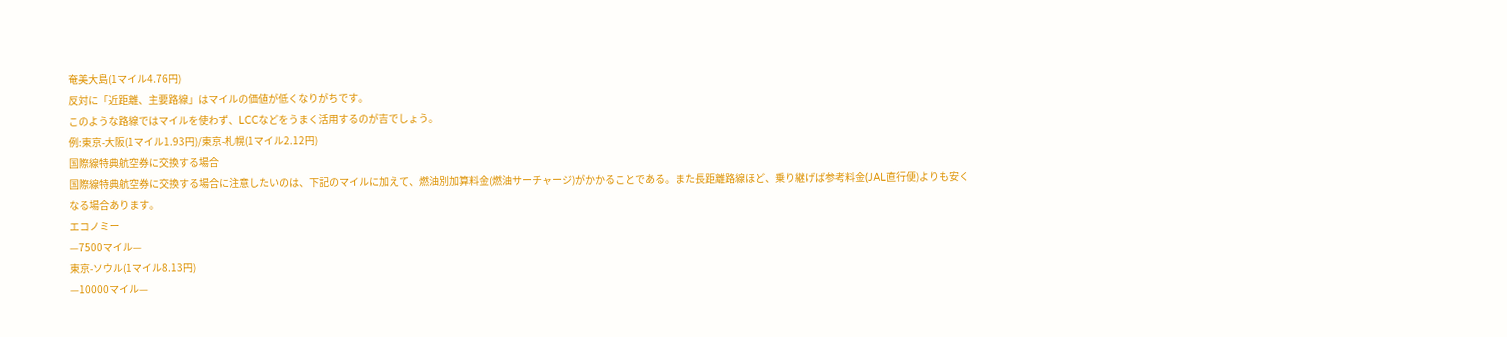奄美大島(1マイル4.76円)
反対に「近距離、主要路線」はマイルの価値が低くなりがちです。
このような路線ではマイルを使わず、LCCなどをうまく活用するのが吉でしょう。
例:東京-大阪(1マイル1.93円)/東京-札幌(1マイル2.12円)
国際線特典航空券に交換する場合
国際線特典航空券に交換する場合に注意したいのは、下記のマイルに加えて、燃油別加算料金(燃油サーチャージ)がかかることである。また長距離路線ほど、乗り継げば参考料金(JAL直行便)よりも安くなる場合あります。
エコノミー
—7500マイル—
東京-ソウル(1マイル8.13円)
—10000マイル—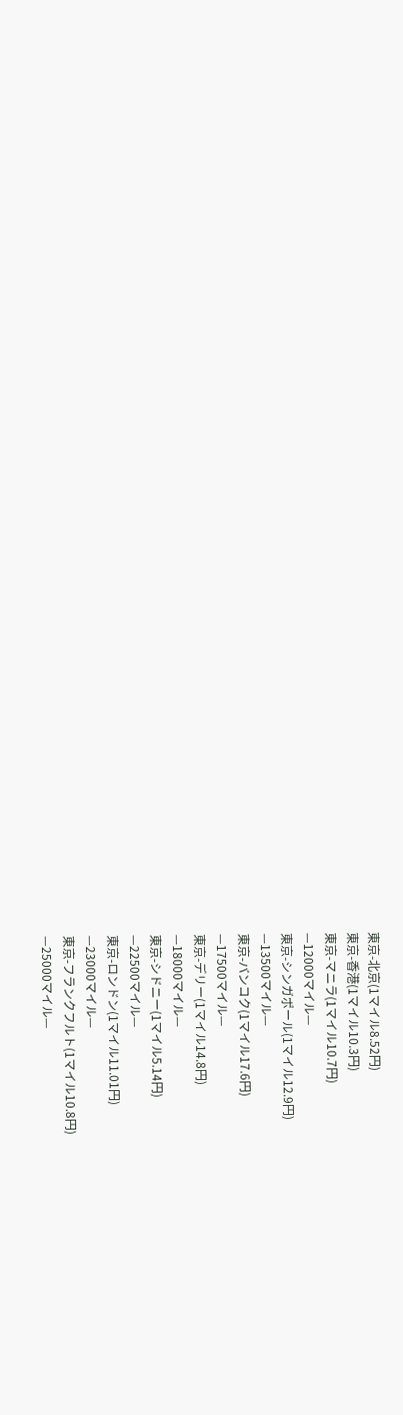東京-北京(1マイル8.52円)
東京-香港(1マイル10.3円)
東京-マニラ(1マイル10.7円)
—12000マイル—
東京-シンガポール(1マイル12.9円)
—13500マイル—
東京-バンコク(1マイル17.6円)
—17500マイル—
東京-デリー(1マイル14.8円)
—18000マイル—
東京-シドニー(1マイル5.14円)
—22500マイル—
東京-ロンドン(1マイル11.01円)
—23000マイル—
東京-フランクフルト(1マイル10.8円)
—25000マイル—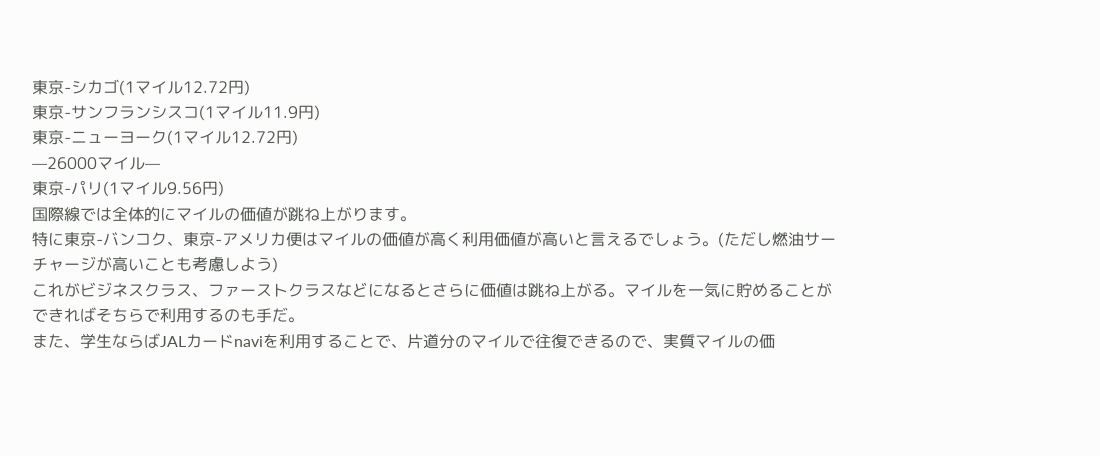東京-シカゴ(1マイル12.72円)
東京-サンフランシスコ(1マイル11.9円)
東京-ニューヨーク(1マイル12.72円)
—26000マイル—
東京-パリ(1マイル9.56円)
国際線では全体的にマイルの価値が跳ね上がります。
特に東京-バンコク、東京-アメリカ便はマイルの価値が高く利用価値が高いと言えるでしょう。(ただし燃油サーチャージが高いことも考慮しよう)
これがビジネスクラス、ファーストクラスなどになるとさらに価値は跳ね上がる。マイルを一気に貯めることができればそちらで利用するのも手だ。
また、学生ならばJALカードnaviを利用することで、片道分のマイルで往復できるので、実質マイルの価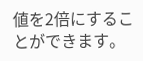値を2倍にすることができます。